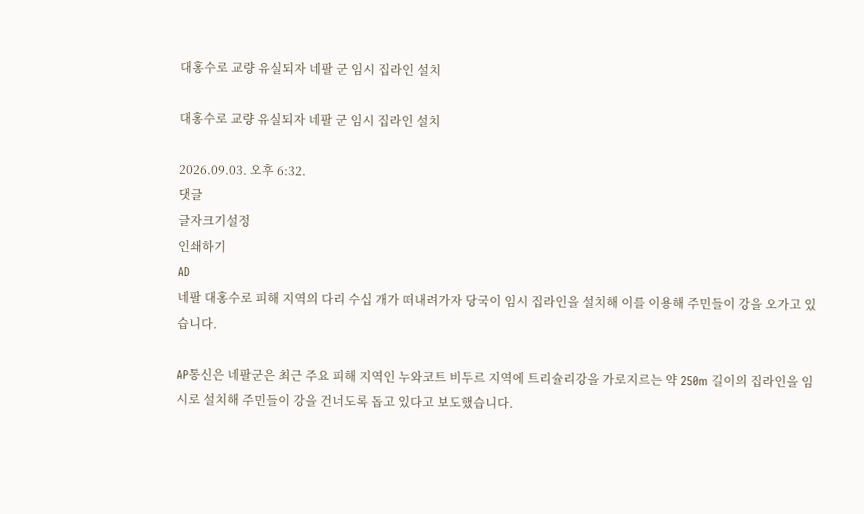대홍수로 교량 유실되자 네팔 군 임시 집라인 설치

대홍수로 교량 유실되자 네팔 군 임시 집라인 설치

2026.09.03. 오후 6:32.
댓글
글자크기설정
인쇄하기
AD
네팔 대홍수로 피해 지역의 다리 수십 개가 떠내려가자 당국이 임시 집라인을 설치해 이를 이용해 주민들이 강을 오가고 있습니다.

AP통신은 네팔군은 최근 주요 피해 지역인 누와코트 비두르 지역에 트리슐리강을 가로지르는 약 250m 길이의 집라인을 임시로 설치해 주민들이 강을 건너도록 돕고 있다고 보도했습니다.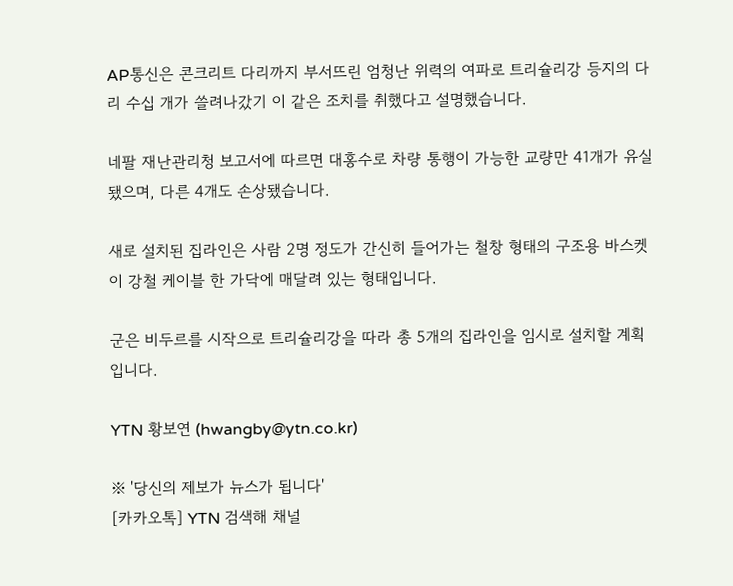AP통신은 콘크리트 다리까지 부서뜨린 엄청난 위력의 여파로 트리슐리강 등지의 다리 수십 개가 쓸려나갔기 이 같은 조치를 취했다고 설명했습니다.

네팔 재난관리청 보고서에 따르면 대홍수로 차량 통행이 가능한 교량만 41개가 유실됐으며, 다른 4개도 손상됐습니다.

새로 설치된 집라인은 사람 2명 정도가 간신히 들어가는 철창 형태의 구조용 바스켓이 강철 케이블 한 가닥에 매달려 있는 형태입니다.

군은 비두르를 시작으로 트리슐리강을 따라 총 5개의 집라인을 임시로 설치할 계획입니다.

YTN 황보연 (hwangby@ytn.co.kr)

※ '당신의 제보가 뉴스가 됩니다'
[카카오톡] YTN 검색해 채널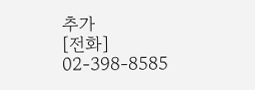추가
[전화] 02-398-8585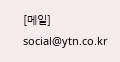[메일] social@ytn.co.kr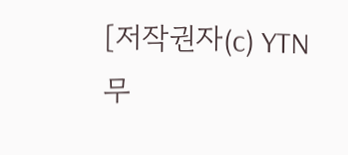[저작권자(c) YTN 무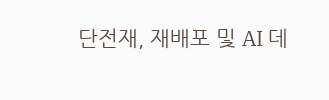단전재, 재배포 및 AI 데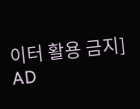이터 활용 금지]
AD